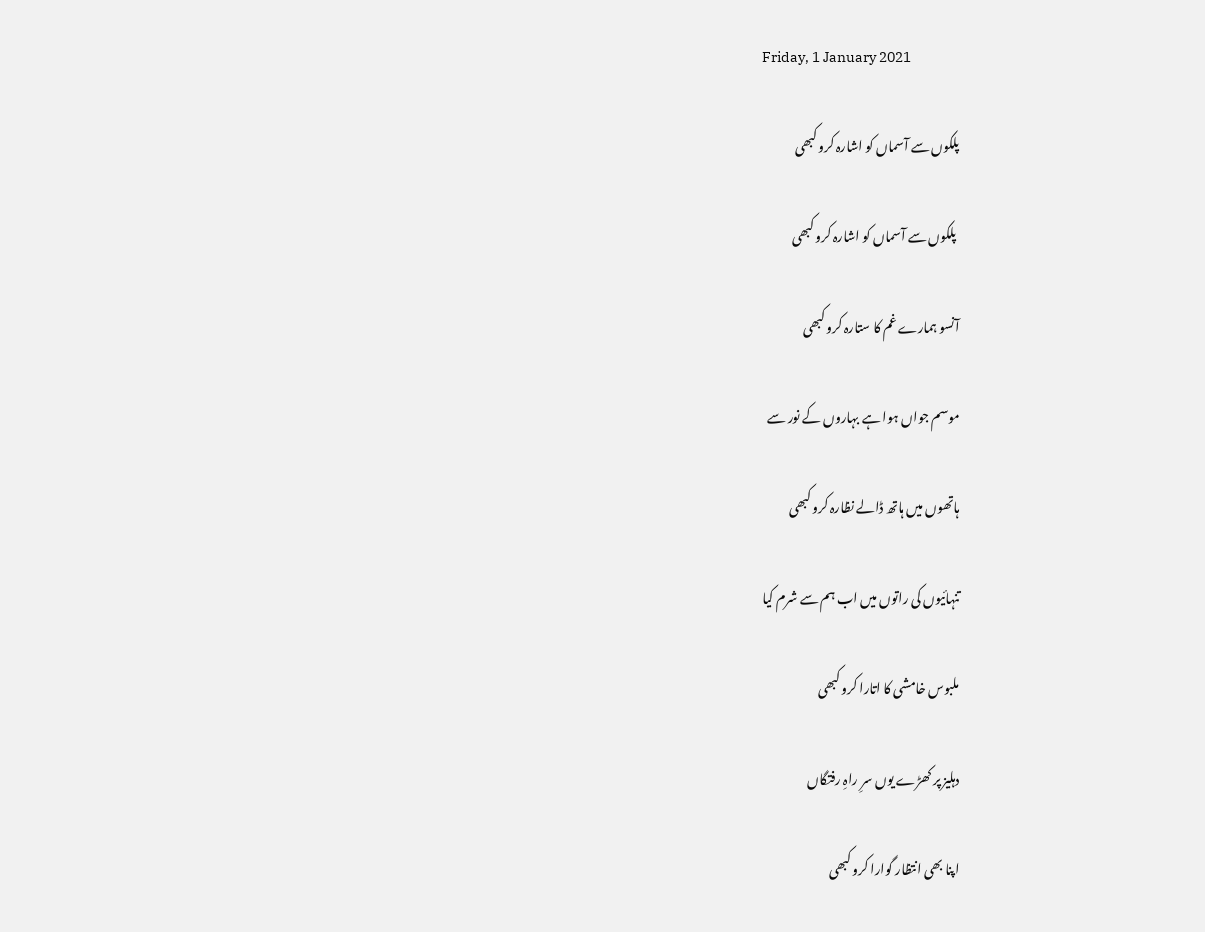Friday, 1 January 2021

پلکوں سے آسماں کو اشارہ کرو کبھی

 پلکوں سے آسماں کو اشارہ کرو کبھی

آنسو ہمارے غم کا ستارہ کرو کبھی

موسم جواں ہوا ہے بہاروں کے نور سے

ہاتھوں میں ہاتھ ڈالے نظارہ کرو کبھی

تنہائیوں کی راتوں میں اب ہم سے شرم کیا

ملبوس خامشی کا اتارا کرو کبھی

دہلیز پر کھڑے یوں سرِ راہِ رفتگاں

اپنا بھی انتظار گوارا کرو کبھی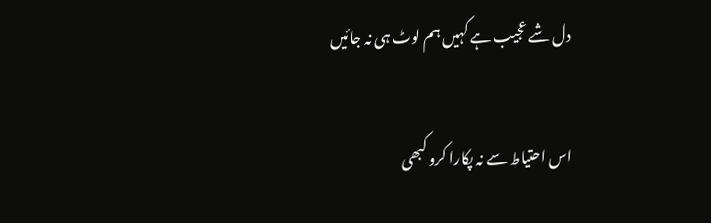دل شے عجیب ہے کہیں ہم لوٹ ہی نہ جائیں

اس احتیاط سے نہ پکارا کرو کبھی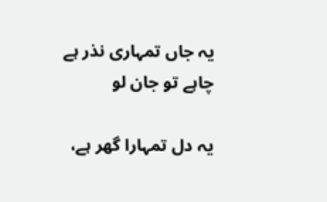یہ جاں تمہاری نذر ہے چاہے تو جان لو

یہ دل تمہارا گھر ہے،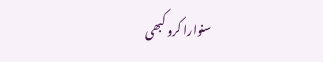سنوارا کرو کبھی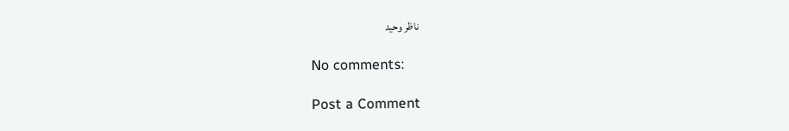ناظر وحید

No comments:

Post a Comment